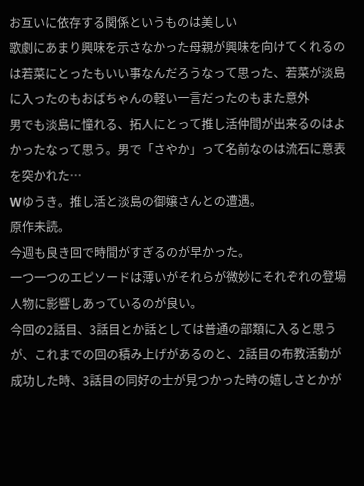お互いに依存する関係というものは美しい
歌劇にあまり興味を示さなかった母親が興味を向けてくれるのは若菜にとったもいい事なんだろうなって思った、若菜が淡島に入ったのもおばちゃんの軽い一言だったのもまた意外
男でも淡島に憧れる、拓人にとって推し活仲間が出来るのはよかったなって思う。男で「さやか」って名前なのは流石に意表を突かれた…
Wゆうき。推し活と淡島の御嬢さんとの遭遇。
原作未読。
今週も良き回で時間がすぎるのが早かった。
一つ一つのエピソードは薄いがそれらが微妙にそれぞれの登場人物に影響しあっているのが良い。
今回の2話目、3話目とか話としては普通の部類に入ると思うが、これまでの回の積み上げがあるのと、2話目の布教活動が成功した時、3話目の同好の士が見つかった時の嬉しさとかが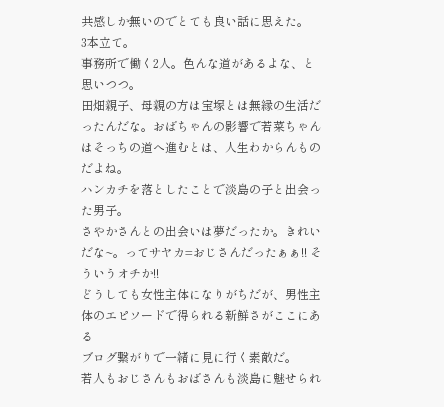共感しか無いのでとても良い話に思えた。
3本立て。
事務所で働く2人。色んな道があるよな、と思いつつ。
田畑親子、母親の方は宝塚とは無縁の生活だったんだな。おばちゃんの影響で若菜ちゃんはそっちの道へ進むとは、人生わからんものだよね。
ハンカチを落としたことで淡島の子と出会った男子。
さやかさんとの出会いは夢だったか。きれいだな~。ってサヤカ=おじさんだったぁぁ!! そういうオチか!!
どうしても女性主体になりがちだが、男性主体のエピソードで得られる新鮮さがここにある
ブログ繋がりで一緒に見に行く素敵だ。
若人もおじさんもおばさんも淡島に魅せられ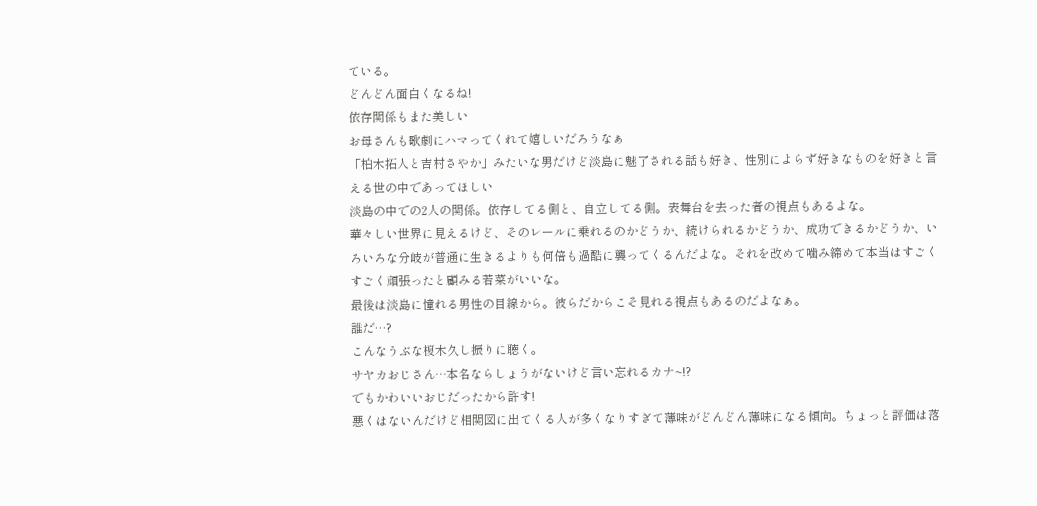ている。
どんどん面白くなるね!
依存関係もまた美しい
お母さんも歌劇にハマってくれて嬉しいだろうなぁ
「柏木拓人と吉村さやか」みたいな男だけど淡島に魅了される話も好き、性別によらず好きなものを好きと言える世の中であってほしい
淡島の中での2人の関係。依存してる側と、自立してる側。表舞台を去った者の視点もあるよな。
華々しい世界に見えるけど、そのレールに乗れるのかどうか、続けられるかどうか、成功できるかどうか、いろいろな分岐が普通に生きるよりも何倍も過酷に襲ってくるんだよな。それを改めて噛み締めて本当はすごくすごく頑張ったと顧みる若菜がいいな。
最後は淡島に憧れる男性の目線から。彼らだからこそ見れる視点もあるのだよなぁ。
誰だ…?
こんなうぶな榎木久し振りに聴く。
サヤカおじさん…本名ならしょうがないけど言い忘れるカナ~!?
でもかわいいおじだったから許す!
悪くはないんだけど相関図に出てくる人が多くなりすぎて薄味がどんどん薄味になる傾向。ちょっと評価は落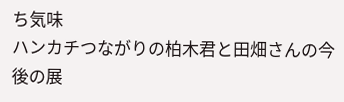ち気味
ハンカチつながりの柏木君と田畑さんの今後の展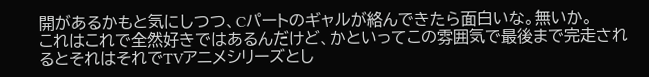開があるかもと気にしつつ、Cパートのギャルが絡んできたら面白いな。無いか。
これはこれで全然好きではあるんだけど、かといってこの雰囲気で最後まで完走されるとそれはそれでTVアニメシリーズとし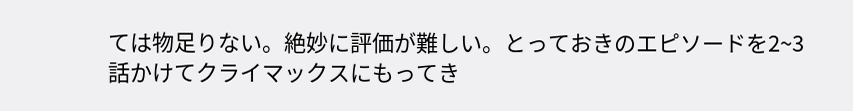ては物足りない。絶妙に評価が難しい。とっておきのエピソードを2~3話かけてクライマックスにもってき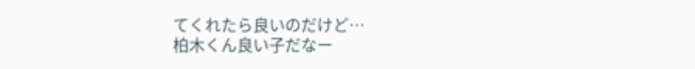てくれたら良いのだけど…
柏木くん良い子だなー